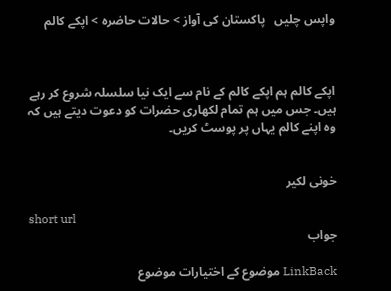واپس چلیں   پاکستان کی آواز > حالات حاضرہ > اپکے کالم



اپکے کالم ہم اپکے کالم کے نام سے ایک نیا سلسلہ شروع کر رہے ہیں۔ جس میں ہم تمام لکھاری حضرات کو دعوت دیتے ہیں کہ وہ اپنے کالم یہاں پر پوسٹ کریں۔


خونی لکیر

short url
جواب

LinkBack موضوع کے اختیارات موضوع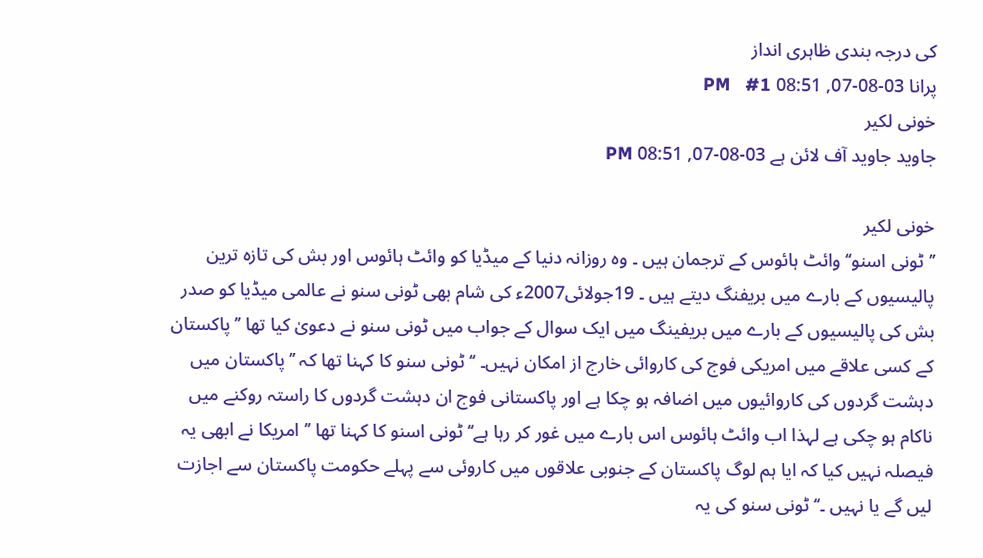کی درجہ بندی ظاہری انداز
پرانا 03-08-07, 08:51 PM   #1
خونی لکیر
جاوید جاوید آف لائن ہے 03-08-07, 08:51 PM

خونی لکیر
’’ٹونی اسنو‘‘ وائٹ ہائوس کے ترجمان ہیں ۔ وہ روزانہ دنیا کے میڈیا کو وائٹ ہائوس اور بش کی تازہ ترین پالیسیوں کے بارے میں بریفنگ دیتے ہیں ۔ 19جولائی2007ء کی شام بھی ٹونی سنو نے عالمی میڈیا کو صدر بش کی پالیسیوں کے بارے میں بریفینگ میں ایک سوال کے جواب میں ٹونی سنو نے دعویٰ کیا تھا ’’پاکستان کے کسی علاقے میں امریکی فوج کی کاروائی خارج از امکان نہیں۔ ‘‘ٹونی سنو کا کہنا تھا کہ ’’پاکستان میں دہشت گردوں کی کاروائیوں میں اضافہ ہو چکا ہے اور پاکستانی فوج ان دہشت گردوں کا راستہ روکنے میں ناکام ہو چکی ہے لہذا اب وائٹ ہائوس اس بارے میں غور کر رہا ہے‘‘ ٹونی اسنو کا کہنا تھا ’’امریکا نے ابھی یہ فیصلہ نہیں کیا کہ ایا ہم لوگ پاکستان کے جنوبی علاقوں میں کاروئی سے پہلے حکومت پاکستان سے اجازت لیں گے یا نہیں ۔‘‘ ٹونی سنو کی یہ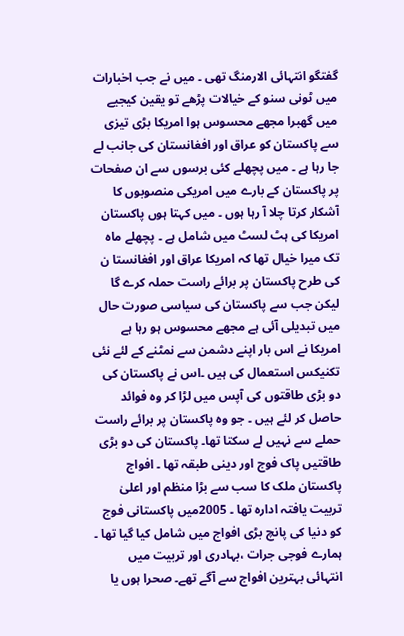گفتگو انتہائی الارمنگ تھی ۔ میں نے جب اخبارات میں ٹونی سنو کے خیالات پڑھے تو یقین کیجیے میں گھبرا مجھے محسوس ہوا امریکا بڑی تیزی سے پاکستان کو عراق اور افغانستان کی جانب لے جا رہا ہے ۔ میں پچھلے کئی برسوں سے ان صفحات پر پاکستان کے بارے میں امریکی منصوبوں کا آشکار کرتا چلا آ رہا ہوں ۔ میں کہتا ہوں پاکستان امریکا کی ہٹ لسٹ میں شامل ہے ۔ پچھلے ماہ تک میرا خیال تھا کہ امریکا عراق اور افغانستا ن کی طرح پاکستان پر برائے راست حملہ کرے گا لیکن جب سے پاکستان کی سیاسی صورت حال میں تبدیلی آئی ہے مجھے محسوس ہو رہا ہے امریکا نے اس بار اپنے دشمن سے نمٹنے کے لئے نئی تکنیکس استعمال کی ہیں ۔اس نے پاکستان کی دو بڑی طاقتوں کی آپس میں لڑا کر وہ فوائد حاصل کر لئے ہیں ۔ جو وہ پاکستان پر برائے راست حملے سے نہیں لے سکتا تھا۔ پاکستان کی دو بڑی طاقتیں پاک فوج اور دینی طبقہ تھا ۔ افواج پاکستان ملک کا سب سے بڑا منظم اور اعلیٰ تربیت یافتہ ادارہ تھا ۔ 2005میں پاکستانی فوج کو دنیا کی پانچ بڑی افواج میں شامل کیا گیا تھا ۔ ہمارے فوجی جرات ،بہادری اور تربیت میں انتہائی بہترین افواج سے آگے تھے۔ صحرا ہوں یا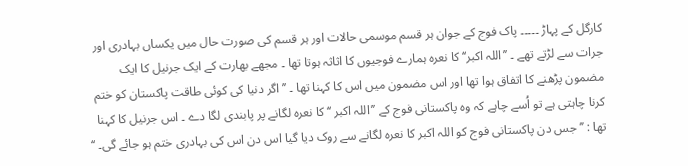کارگل کے پہاڑ ۔۔۔۔۔ پاک فوج کے جوان ہر قسم موسمی حالات اور ہر قسم کی صورت حال میں یکساں بہادری اور جرات سے لڑتے تھے ۔ ’’اللہ اکبر‘‘ کا نعرہ ہمارے فوجیوں کا اثاثہ ہوتا تھا ۔ مجھے بھارت کے ایک جرنیل کا ایک مضمون پڑھنے کا اتفاق ہوا تھا اور اس مضمون میں اس کا کہنا تھا ۔ ’’ اگر دنیا کی کوئی طاقت پاکستان کو ختم کرنا چاہتی ہے تو اُسے چاہے کہ وہ پاکستانی فوج کے ’’اللہ اکبر ‘‘ کا نعرہ لگانے پر پابندی لگا دے ۔ اس جرنیل کا کہنا تھا : ’’جس دن پاکستانی فوج کو اللہ اکبر کا نعرہ لگانے سے روک دیا گیا اس دن اس کی بہادری ختم ہو جائے گی۔ ‘‘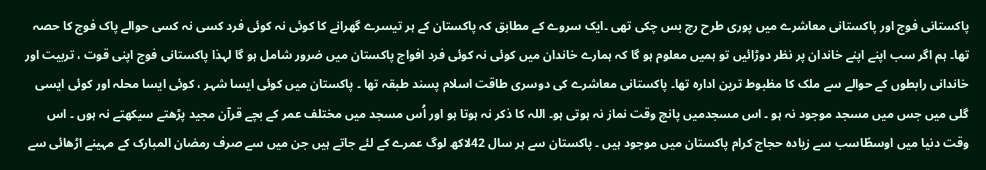پاکستانی فوج اور پاکستانی معاشرے میں پوری طرح رچ بس چکی تھی ۔ایک سروے کے مطابق کہ پاکستان کے ہر تیسرے گھرانے کا کوئی نہ کوئی فرد کسی نہ کسی حوالے پاک فوج کا حصہ تھا۔ ہم اگر سب اپنے اپنے خاندان پر نظر دوڑائیں تو ہمیں معلوم ہو گا کہ ہمارے خاندان میں کوئی نہ کوئی فرد افواج پاکستان میں ضرور شامل ہو گا لہذا پاکستانی فوج اپنی قوت ، تربیت اور خاندانی رابطوں کے حوالے سے ملک کا مظبوط ترین ادارہ تھا۔ پاکستانی معاشرے کی دوسری طاقت اسلام پسند طبقہ تھا ۔ پاکستان میں کوئی ایسا شہر ، کوئی ایسا محلہ اور کوئی ایسی گلی میں جس میں مسجد موجود نہ ہو ۔ اس مسجدمیں پانچ وقت نماز نہ ہوتی ہو۔ اللہ کا ذکر نہ ہوتا ہو اور اُس مسجد میں مختلف عمر کے بچے قرآن مجید پڑھتے سیکھتے نہ ہوں ۔ اس وقت دنیا میں اوسطًاسب سے زیادہ حجاج کرام پاکستان میں موجود ہیں ۔ پاکستان سے ہر سال 42لاکھ لوگ عمرے کے لئے جاتے ہیں جن میں سے صرف رمضان المبارک کے مہینے اڑھائی سے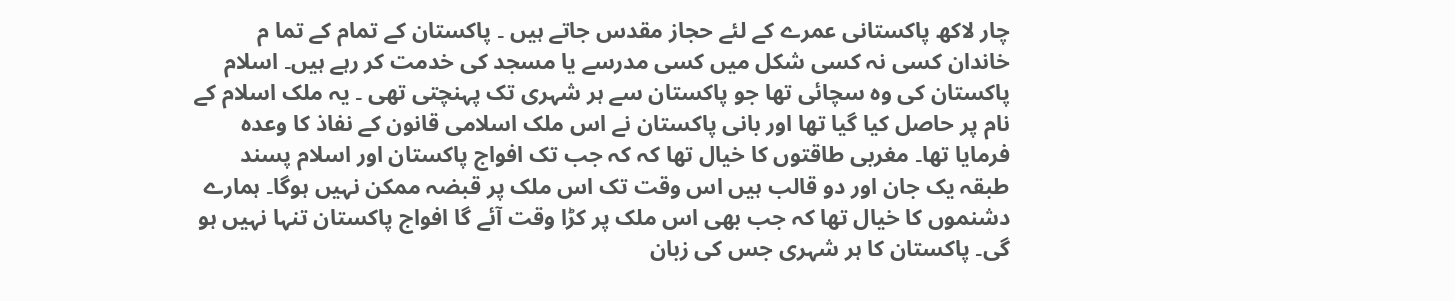چار لاکھ پاکستانی عمرے کے لئے حجاز مقدس جاتے ہیں ۔ پاکستان کے تمام کے تما م خاندان کسی نہ کسی شکل میں کسی مدرسے یا مسجد کی خدمت کر رہے ہیں۔ اسلام پاکستان کی وہ سچائی تھا جو پاکستان سے ہر شہری تک پہنچتی تھی ۔ یہ ملک اسلام کے نام پر حاصل کیا گیا تھا اور بانی پاکستان نے اس ملک اسلامی قانون کے نفاذ کا وعدہ فرمایا تھا۔ مغربی طاقتوں کا خیال تھا کہ کہ جب تک افواج پاکستان اور اسلام پسند طبقہ یک جان اور دو قالب ہیں اس وقت تک اس ملک پر قبضہ ممکن نہیں ہوگا۔ ہمارے دشنموں کا خیال تھا کہ جب بھی اس ملک پر کڑا وقت آئے گا افواج پاکستان تنہا نہیں ہو گی۔ پاکستان کا ہر شہری جس کی زبان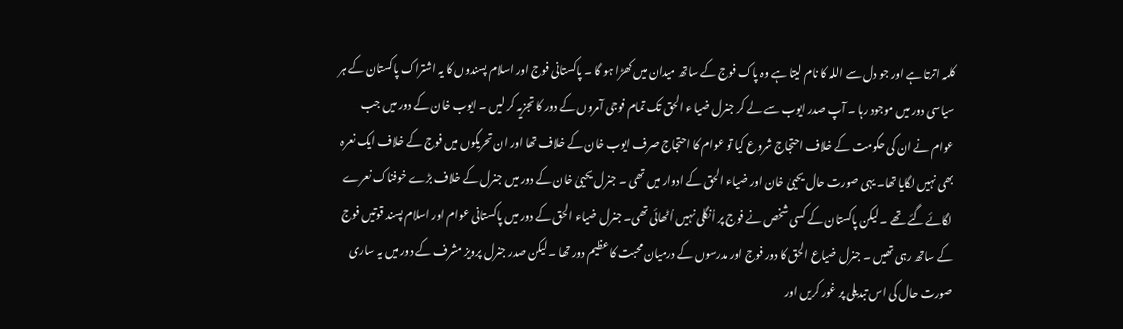کلمہ اترتا ہے اور جو دل سے اللہ کا نام لیتا ہے وہ پاک فوج کے ساتھ میدان میں کھڑا ہو گا ۔ پاکستانی فوج اور اسلام پسندوں کا یہ اشتراک پاکستان کے ہر سیاسی دور میں موجود رہا ۔ آپ صدر ایوب سے لے کر جنرل ضیا ء الحق تک تمام فوجی آمروں کے دور کا تجزیہ کر لیں ۔ ایوب خان کے دور میں جب عوام نے ان کی حکومت کے خلاف احتجاج شروع کیا تو عوام کا احتجاج صرف ایوب خان کے خلاف تھا اور ان تحریکوں میں فوج کے خلاف ایک نعرہ بھی نہیں لگایا تھا۔ یہی صورت حال یحییٰ خان اور ضیاء الحق کے ادوار میں تھی ۔ جنرل یحییٰ خان کے دور میں جنرل کے خلاف بڑے خوفناک نعرے لگائے گئے تھے ۔ لیکن پاکستان کے کسی شخص نے فوج پر اُنگلی نہیں اُٹھائی تھی۔ جنرل ضیاء الحق کے دور میں پاکستانی عوام اور اسلام پسند قوتیں فوج کے ساتھ رہی تھیں ۔ جنرل ضیاع الحق کا دور فوج اور مدرسوں کے درمیان محبت کا عظیم دور تھا ۔ لیکن صدر جنرل پرویز مشرف کے دور میں یہ ساری صورت حال کی اس تبدیلی پر غور کریں اور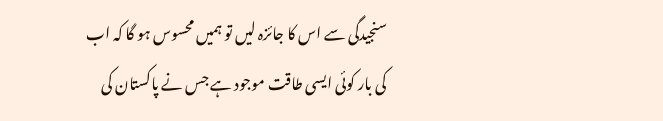سنجیدگی سے اس کا جائزہ لیں تو ہمیں محسوس ہو گا کہ اب کی بار کوئی ایسی طاقت موجود ہے جس نے پاکستان کی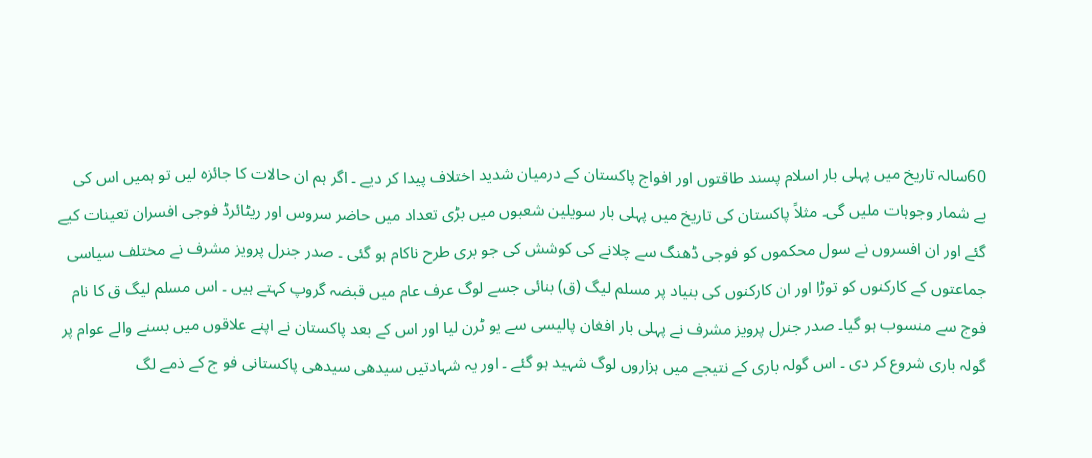60سالہ تاریخ میں پہلی بار اسلام پسند طاقتوں اور افواج پاکستان کے درمیان شدید اختلاف پیدا کر دیے ۔ اگر ہم ان حالات کا جائزہ لیں تو ہمیں اس کی بے شمار وجوہات ملیں گی۔ مثلاً پاکستان کی تاریخ میں پہلی بار سویلین شعبوں میں بڑی تعداد میں حاضر سروس اور ریٹائرڈ فوجی افسران تعینات کیے گئے اور ان افسروں نے سول محکموں کو فوجی ڈھنگ سے چلانے کی کوشش کی جو بری طرح ناکام ہو گئی ۔ صدر جنرل پرویز مشرف نے مختلف سیاسی جماعتوں کے کارکنوں کو توڑا اور ان کارکنوں کی بنیاد پر مسلم لیگ (ق) بنائی جسے لوگ عرف عام میں قبضہ گروپ کہتے ہیں ۔ اس مسلم لیگ ق کا نام فوج سے منسوب ہو گیا۔ صدر جنرل پرویز مشرف نے پہلی بار افغان پالیسی سے یو ٹرن لیا اور اس کے بعد پاکستان نے اپنے علاقوں میں بسنے والے عوام پر گولہ باری شروع کر دی ۔ اس گولہ باری کے نتیجے میں ہزاروں لوگ شہید ہو گئے ۔ اور یہ شہادتیں سیدھی سیدھی پاکستانی فو ج کے ذمے لگ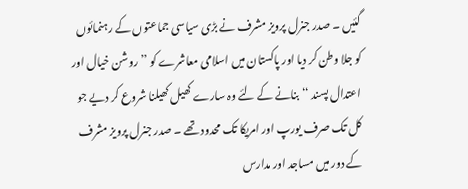گئیں ۔ صدر جنرل پرویز مشرف نے بڑی سیاسی جماعتوں کے رہنمائوں کو جلا وطن کر دیا اور پاکستان میں اسلامی معاشرے کو ’’روشن خیال اور اعتدال پسند ‘‘بنانے کے لئے وہ سارے کھیل کھیلنا شروع کر دیے جو کل تک صرف یورپ اور امریکا تک محدود تھے ۔ صدر جنرل پرویز مشرف کے دور میں مساجد اور مدارس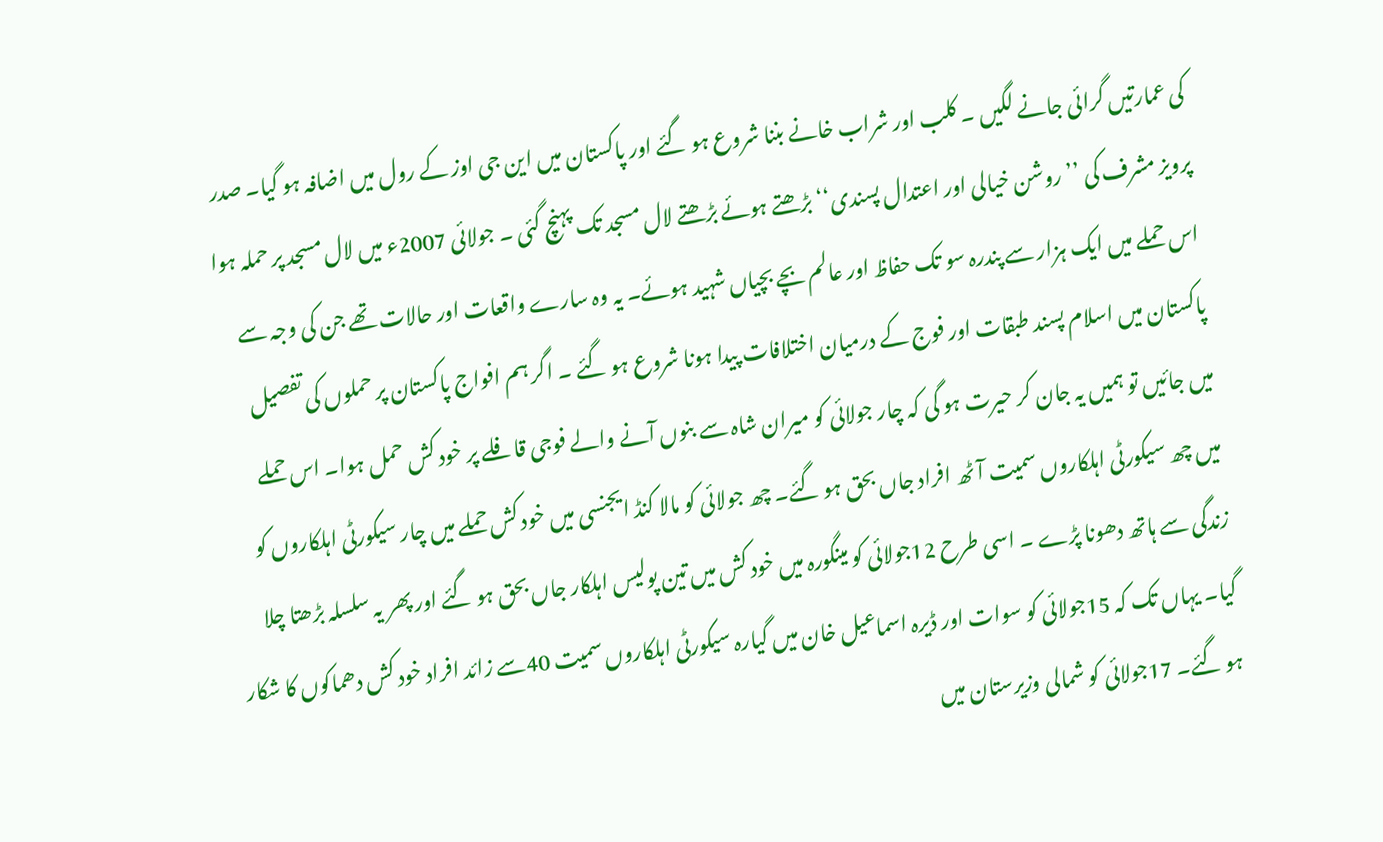کی عمارتیں گرائی جانے لگیں ۔ کلب اور شراب خانے بننا شروع ہو گئے اور پاکستان میں این جی اوز کے رول میں اضافہ ہو گیا۔ صدر پرویز مشرف کی ’’ روشن خیالی اور اعتدال پسندی‘‘ بڑھتے ہوئے بڑھتے لال مسجد تک پہنچ گئی ۔ جولائی 2007ء میں لال مسجد پر حملہ ہوا اس حملے میں ایک ہزار سے پندرہ سو تک حفاظ اور عالم بچے بچیاں شہید ہوئے۔ یہ وہ سارے واقعات اور حالات تھے جن کی وجہ سے پاکستان میں اسلام پسند طبقات اور فوج کے درمیان اختلافات پیدا ہونا شروع ہو گئے ۔ اگر ہم افواج پاکستان پر حملوں کی تفصیل میں جائیں تو ہمیں یہ جان کر حیرت ہو گی کہ چار جولائی کو میران شاہ سے بنوں آنے والے فوجی قافلے پر خود کش حمل ہوا۔ اس حملے میں چھ سیکورٹی اہلکاروں سمیت آٹھ افراد جاں بحق ہو گئے۔ چھ جولائی کو مالا کنڈ ایجنسی میں خود کش حملے میں چار سیکورٹی اہلکاروں کو زندگی سے ہاتھ دھونا پڑے ۔ اسی طرح 12جولائی کو مینگورہ میں خود کش میں تین پولیس اہلکار جاں بحق ہو گئے اور پھر یہ سلسلہ بڑھتا چلا گیا۔ یہاں تک کہ 15جولائی کو سوات اور ڈیرہ اسماعیل خان میں گیارہ سیکورٹی اہلکاروں سمیت 40سے زائد افراد خود کش دھماکوں کا شکار ہو گئے۔ 17جولائی کو شمالی وزیرستان میں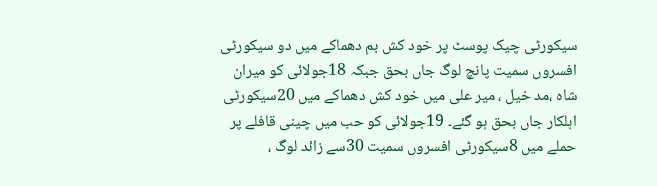سیکورٹی چیک پوسٹ پر خود کش بم دھماکے میں دو سیکورٹی افسروں سمیت پانچ لوگ جاں بحق جبکہ 18جولائی کو میران شاہ ،مد خیل ، میر علی میں خود کش دھماکے میں 20سیکورٹی اہلکار جاں بحق ہو گئے۔ 19جولائی کو حب میں چینی قافلے پر حملے میں 8سیکورٹی افسروں سمیت 30سے زائد لوگ ،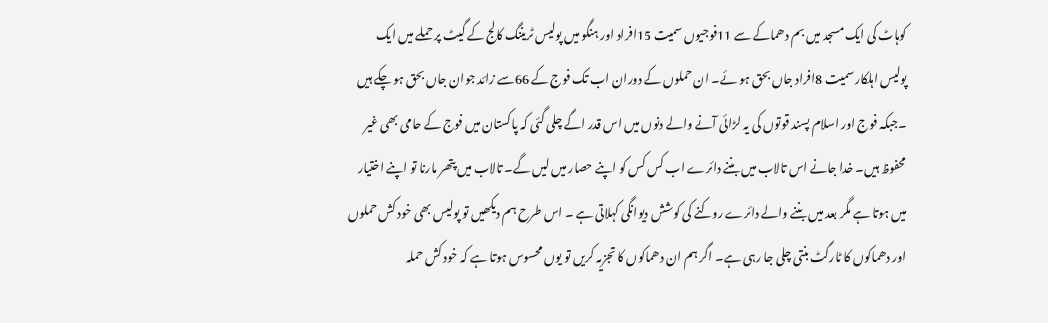کوہاٹ کی ایک مسجد میں بم دھماکے سے 11فوجیوں سمیت 15افراد اور ہنگو میں پولیس ٹریننگ کالج کے گیٹ پر حملے میں ایک پولیس اہلکار سمیت 8افراد جاں بحق ہو ئے۔ ان حملوں کے دوران اب تک فوج کے 66سے زائد جوان جاں بحق ہو چکے ہیں ۔جبکہ فوج اور اسلام پسند قوتوں کی یہ لڑائی آنے والے دنوں میں اس قدر اگے چلی گئی کہ پاکستان میں فوج کے حامی بھی غیر محفوظ ہیں۔ خدا جانے اس تالاب میں بننے دائرے اب کس کس کو اپنے حصار میں لیں گے۔ تالاب میں پتھر مارنا تو اپنے اختیار میں ہوتا ہے مگر بعد میں بننے والے دائرے روکنے کی کوشش دیوانگی کہلاتی ہے ۔ اس طرح ہم دیکھیں تو پولیس بھی خود کش حملوں اور دھماکوں کا ٹارگٹ بنتی چلی جا رہی ہے۔ اگر ہم ان دھماکوں کا تجزیہ کریں تو یوں محسوس ہوتا ہے کہ خود کش حملہ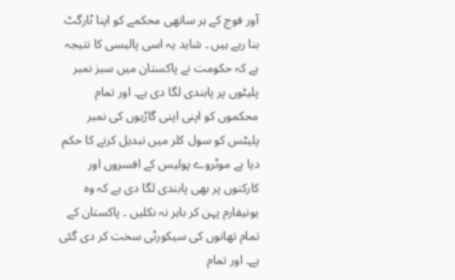آور فوج کے ہر ساتھی محکمے کو اپنا ٹارگٹ بنا رہے ہیں ۔ شاید یہ اسی پالیسی کا نتیجہ ہے کہ حکومت نے پاکستان میں سبز نمبر پلیٹوں پر پابندی لگا دی ہے۔ اور تمام محکموں کو اپنی اپنی گاڑیوں کی نمبر پلیٹس کو سول کلر میں تبدیل کرنے کا حکم دیا ہے موٹروے پولیس کے افسروں اور کارکنوں پر بھی پابندی لگا دی ہے کہ وہ یونیفارم پہن کر باہر نہ نکلیں ۔ پاکستان کے تمام تھانوں کی سیکورٹی سخت کر دی گئی ہے۔ اور تمام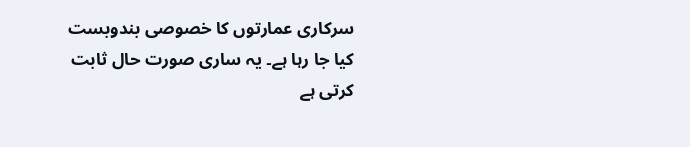سرکاری عمارتوں کا خصوصی بندوبست کیا جا رہا ہے۔ یہ ساری صورت حال ثابت کرتی ہے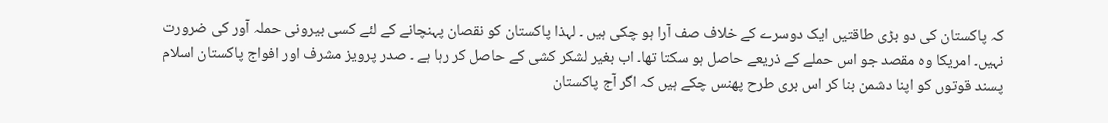کہ پاکستان کی دو بڑی طاقتیں ایک دوسرے کے خلاف صف آرا ہو چکی ہیں ۔ لہذا پاکستان کو نقصان پہنچانے کے لئے کسی بیرونی حملہ آور کی ضرورت نہیں۔ امریکا وہ مقصد جو اس حملے کے ذریعے حاصل ہو سکتا تھا۔ اب بغیر لشکر کشی کے حاصل کر رہا ہے ۔ صدر پرویز مشرف اور افواج پاکستان اسلام پسند قوتوں کو اپنا دشمن بنا کر اس بری طرح پھنس چکے ہیں کہ اگر آج پاکستان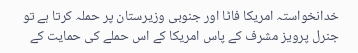خدانخواستہ امریکا فاٹا اور جنوبی وزیرستان پر حملہ کرتا ہے تو جنرل پرویز مشرف کے پاس امریکا کے اس حملے کی حمایت کے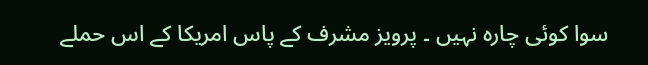سوا کوئی چارہ نہیں ۔ پرویز مشرف کے پاس امریکا کے اس حملے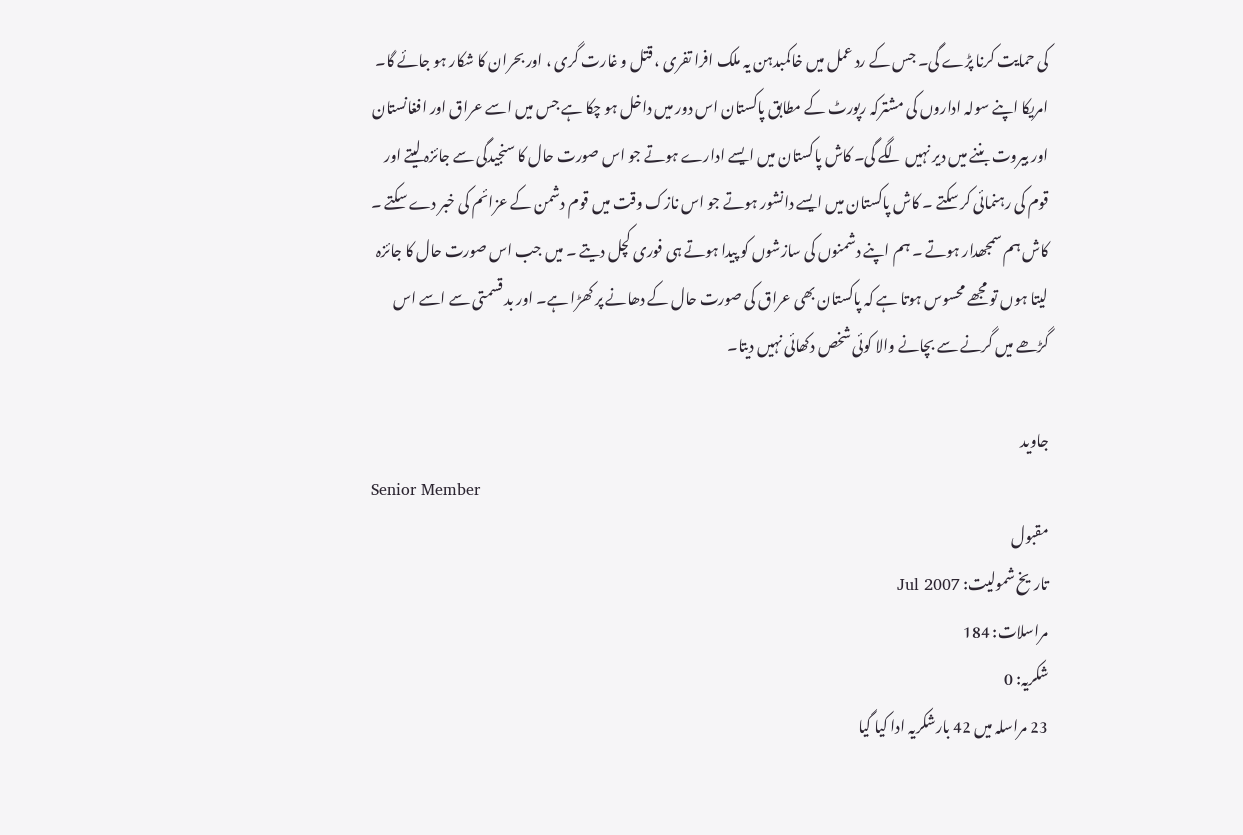کی حمایت کرنا پڑے گی۔ جس کے رد عمل میں خاکمبدہن یہ ملک افرا تفری ، قتل و غارت گری ، اور بحران کا شکار ہو جائے گا۔ امریکا اپنے سولہ اداروں کی مشترکہ رپورٹ کے مطابق پاکستان اس دور میں داخل ہو چکا ہے جس میں اسے عراق اور افغانستان اور بیروت بننے میں دیر نہیں لگے گی۔ کاش پاکستان میں ایسے ادارے ہوتے جو اس صورت حال کا سنجیدگی سے جائزہ لیتے اور قوم کی رہنمائی کر سکتے ۔ کاش پاکستان میں ایسے دانشور ہوتے جو اس نازک وقت میں قوم دشمن کے عزائم کی خبر دے سکتے ۔ کاش ہم سمجھدار ہوتے ۔ ہم اپنے دشمنوں کی سازشوں کو پیدا ہوتے ہی فوری کچل دیتے ۔ میں جب اس صورت حال کا جائزہ لیتا ہوں تو مجھے محسوس ہوتا ہے کہ پاکستان بھی عراق کی صورت حال کے دھانے پر کھڑا ہے۔ اور بد قسمتی سے اسے اس گڑھے میں گرنے سے بچانے والا کوئی شخص دکھائی نہیں دیتا۔

جاوید
Senior Member
مقبول
تاریخ شمولیت: Jul 2007
مراسلات: 184
شکریہ: 0
23 مراسلہ میں 42 بارشکریہ ادا کیا گیا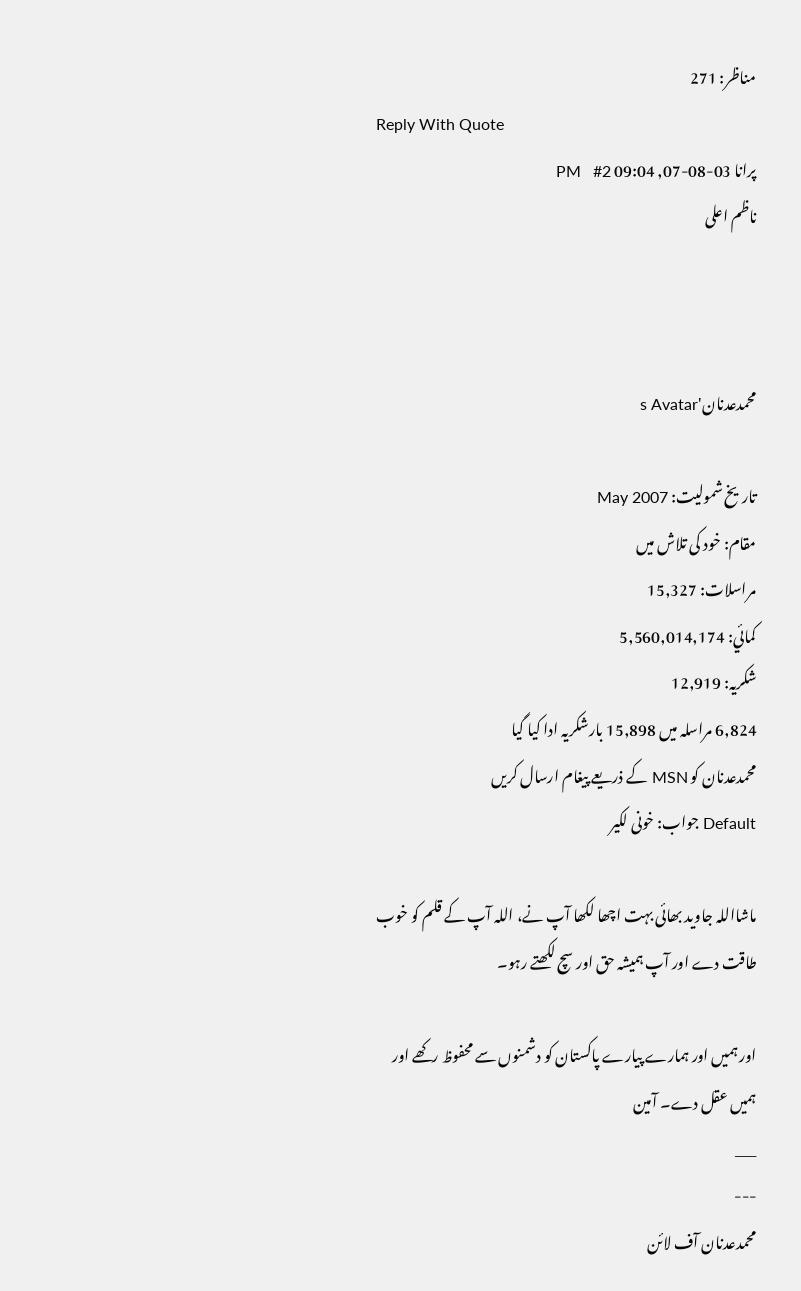مناظر: 271
Reply With Quote
پرانا 03-08-07, 09:04 PM   #2
ناظم اعلی



محمدعدنان's Avatar

تاریخ شمولیت: May 2007
مقام: خود کی تلاش میں
مراسلات: 15,327
کمائي: 5,560,014,174
شکریہ: 12,919
6,824 مراسلہ میں 15,898 بارشکریہ ادا کیا گیا
محمدعدنان کو MSN کے ذریعے پیغام ارسال کریں
Default جواب: خونی لکیر

ماشااللہ جاوید بھائی بہت اچھا لکھا آپ نے، اللہ آپ کے قلم کو خوب طاقت دے اور آپ ہمیشہ حق اور سچ لکھتے رہو۔

اور ہمیں اور ہمارے پیارے پاکستان کو دشمنوں سے محفوظ رکھے اور ہمیں عقل دے۔ آمین
___
---
محمدعدنان آف لائن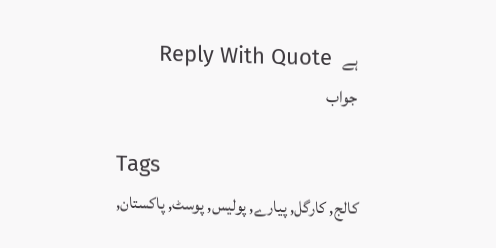ہے   Reply With Quote
جواب

Tags
کالج, کارگل, پیارے, پولیس, پوسٹ, پاکستان,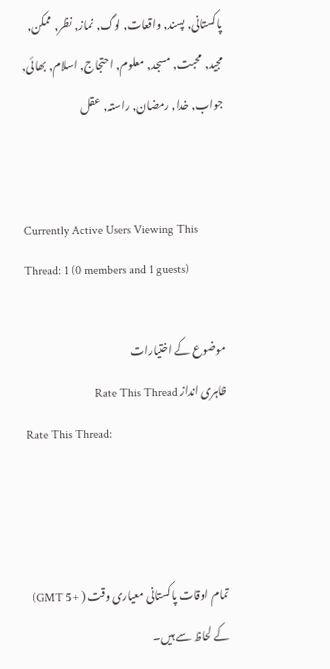پاکستانی, پسند, واقعات, لوگ, نماز, نظر, ممکن, مجید, محبت, مسجد, معلوم, احتجاج, اسلام, بھائی, جواب, خدا, رمضان, راستہ, عقل


Currently Active Users Viewing This Thread: 1 (0 members and 1 guests)

موضوع کے اختیارات
ظاہری انداز Rate This Thread
Rate This Thread:



تمام اوقات پاکستانی معیاری وقت ( +5 GMT) کے لحاظ سے ہیں۔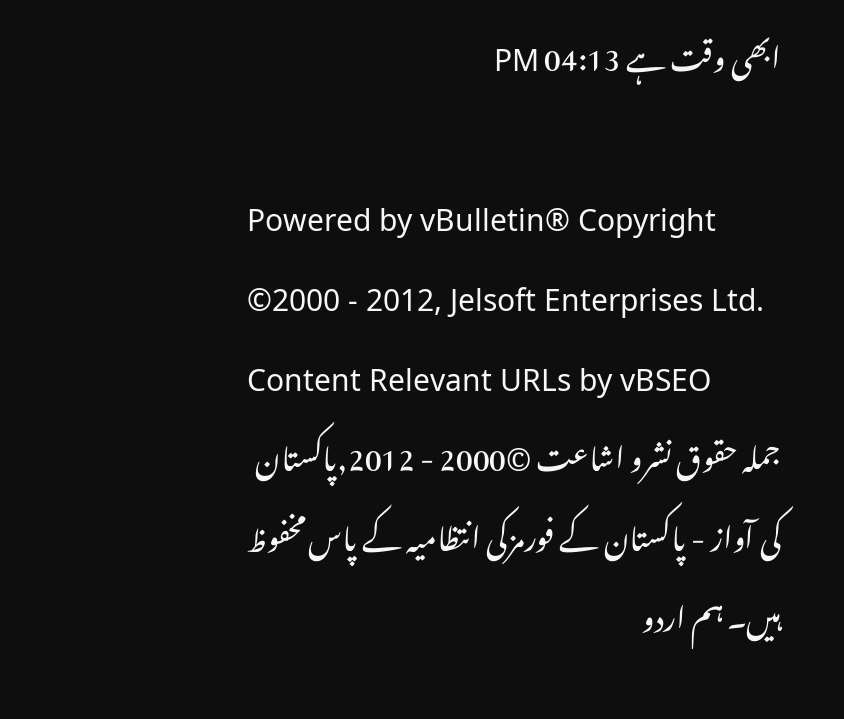ابھی وقت ہے 04:13 PM

Powered by vBulletin® Copyright ©2000 - 2012, Jelsoft Enterprises Ltd.
Content Relevant URLs by vBSEO
جملہ حقوق نشرو اشاعت ©2000 - 2012,پاکستان کی آواز - پاکستان کے فورمزکی انتظامیہ کے پاس مخفوظ ہیں۔ ہم اردو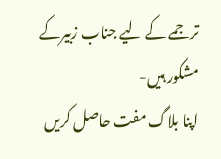ترجمے کے لیے جناب زبیرکے مشکور ہیں-
اپنا بلاگ مفت حاصل کریں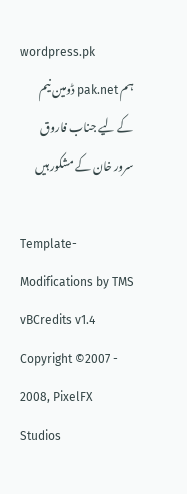wordpress.pk
ہم pak.net ڈومین نیم کے لیے جناب فاروق سرور خان کے مشکور ہیں

Template-Modifications by TMS
vBCredits v1.4 Copyright ©2007 - 2008, PixelFX Studios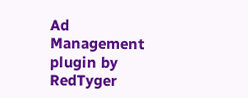Ad Management plugin by RedTyger